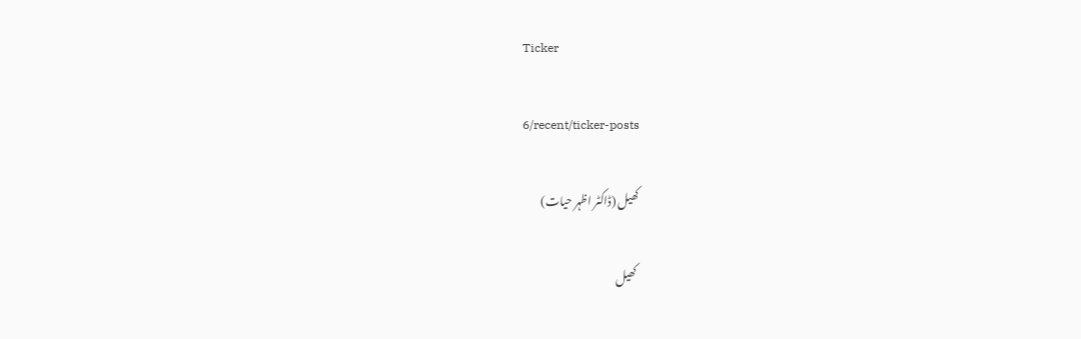Ticker

6/recent/ticker-posts

کھیل (ڈاکٹر اظہر حیات)

 کھیل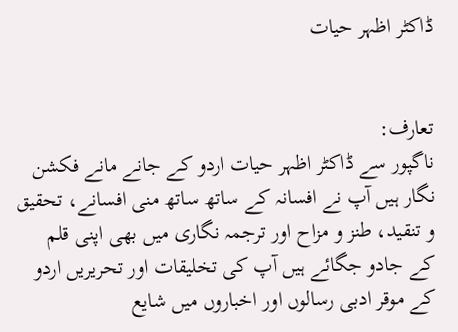ڈاکٹر اظہر حیات


تعارف:
ناگپور سے ڈاکٹر اظہر حیات اردو کے جانے مانے فکشن نگار ہیں آپ نے افسانہ کے ساتھ ساتھ منی افسانے، تحقیق و تنقید، طنز و مزاح اور ترجمہ نگاری میں بھی اپنی قلم کے جادو جگائے ہیں آپ کی تخلیقات اور تحریریں اردو کے موقر ادبی رسالوں اور اخباروں میں شایع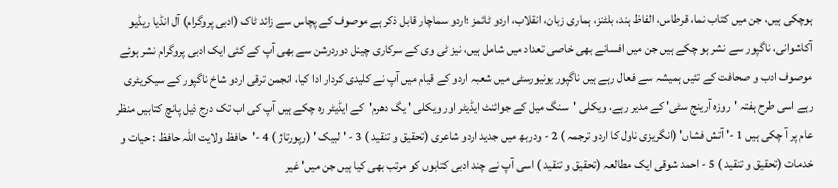ہوچکی ہیں، جن میں کتاب نما، قرطاس، الفاظ ہند، بلٹنز، ہماری زبان، انقلاب، اردو ٹائمز ؛اردو سماچار قابل ذکر ہے موصوف کے پچاس سے زائد ٹاک (ادبی پروگرام) آل انڈیا ریڈیو آکاشوانی، ناگپور سے نشر ہو چکے ہیں جن میں افسانے بھی خاصی تعداد میں شامل ہیں، نیز ٹی وی کے سرکاری چینل دوردرشن سے بھی آپ کے کئی ایک ادبی پروگرام نشر ہوئے موصوف ادب و صحافت کے تئیں ہمیشہ سے فعال رہے ہیں ناگپور یونیورسٹی میں شعبہ اردو کے قیام میں آپ نے کلیدی کردار ادا کیا، انجمن ترقی اردو شاخ ناگپور کے سیکریٹری رہے اسی طرح ہفتہ 'روزہ آرینج سٹی' کے مدیر رہے، ویکلی 'سنگ میل کے جوائنٹ ایڈیٹر اور ویکلی ' یگ دھرم'کے ایڈیٹر رہ چکے ہیں آپ کی اب تک درج ذیل پانچ کتابیں منظر عام پر آ چکی ہیں 1 -' آتش فشاں' (انگریزی ناول کا اردو ترجمہ ) 2 - ودربھ میں جدید اردو شاعری (تحقیق و تنقید ) 3 - ' لبیک ' (رپورتاژ ) 4 -'حافظ ولایت اللہ حافظ : حیات و خدمات (تحقیق و تنقید ) 5 - احمد شوقی ایک مطالعہ (تحقیق و تنقید ) اسی آپ نے چند ادبی کتابوں کو مرتب بھی کیا ہیں جن میں' غیر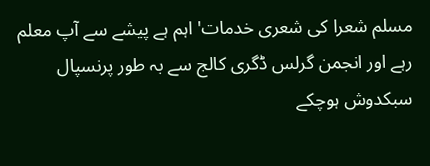مسلم شعرا کی شعری خدمات' اہم ہے پیشے سے آپ معلم رہے اور انجمن گرلس ڈگری کالج سے بہ طور پرنسپال سبکدوش ہوچکے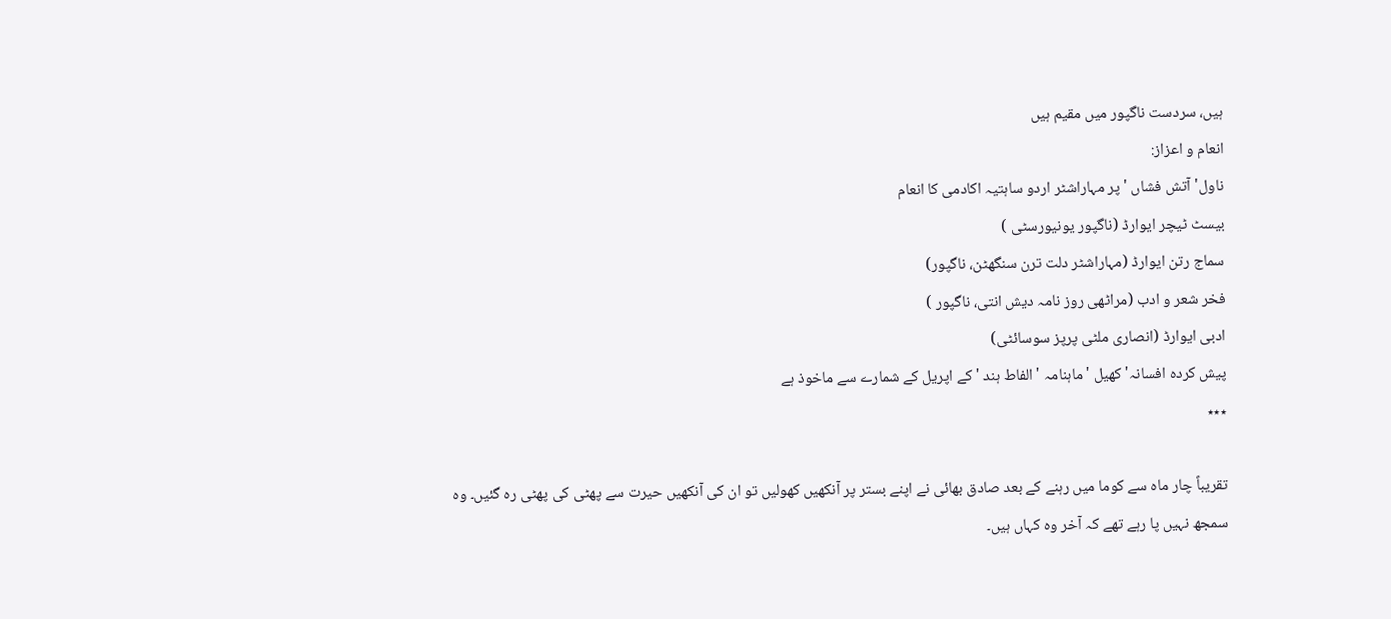ہیں، سردست ناگپور میں مقیم ہیں
انعام و اعزاز:
ناول' آتش فشاں ' پر مہاراشٹر اردو ساہتیہ اکادمی کا انعام
بیسٹ ٹیچر ایوارڈ (ناگپور یونیورسٹی )
سماج رتن ایوارڈ (مہاراشٹر دلت ترن سنگھٹن، ناگپور)
فخر شعر و ادب (مراٹھی روز نامہ دیش انتی، ناگپور )
ادبی ایوارڈ (انصاری ملٹی پرپز سوسائٹی)
پیش کردہ افسانہ' کھیل 'ماہنامہ 'الفاط ہند ' کے اپریل کے شمارے سے ماخوذ ہے
٭٭٭

تقریباً چار ماہ سے کوما میں رہنے کے بعد صادق بھائی نے اپنے بستر پر آنکھیں کھولیں تو ان کی آنکھیں حیرت سے پھٹی کی پھٹی رہ گئیں۔ وہ سمجھ نہیں پا رہے تھے کہ آخر وہ کہاں ہیں۔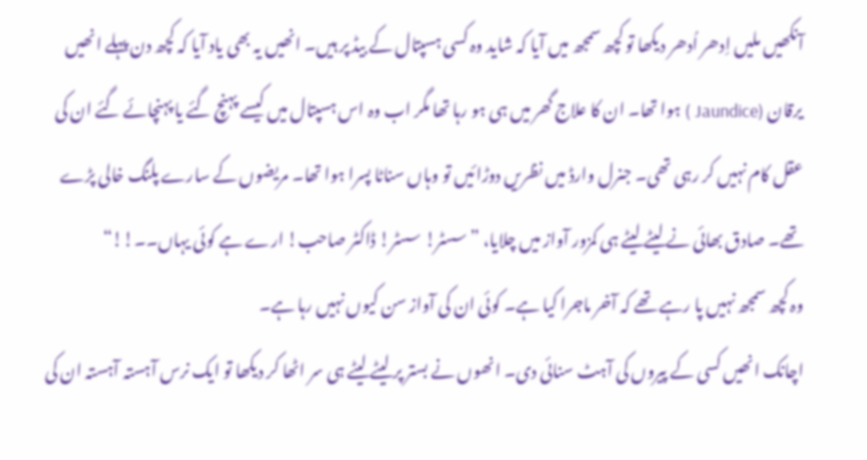آنکھیں ملیں اِدھر اُدھر دیکھا تو کچھ سمجھ میں آیا کہ شاید وہ کسی ہسپتال کے بیڈ پر ہیں۔ انھیں یہ بھی یاد آیا کہ کچھ دن پہلے انھیں یرقان (Jaundice ) ہوا تھا۔ ان کا علاج گھر میں ہی ہو رہا تھا مگر اب وہ اس ہسپتال میں کیسے پہنچ گئے یا پہنچائے گئے ان کی عقل کام نہیں کر رہی تھی۔ جنرل وارڈ میں نظریں دوڑائیں تو وہاں سناٹا پسرا ہوا تھا۔ مریضوں کے سارے پلنگ خالی پڑے تھے۔ صادق بھائی نے لیٹے لیٹے ہی کمزور آواز میں چلایا، ”سسٹر! سسٹر! ڈاکٹر صاحب! ارے ہے کوئی یہاں۔۔!!“
وہ کچھ سمجھ نہیں پا رہے تھے کہ آخر ماجرا کیا ہے۔ کوئی ان کی آواز سن کیوں نہیں رہا ہے۔
اچانک انھیں کسی کے پیروں کی آہٹ سنائی دی۔ انھوں نے بستر پر لیٹے لیٹے ہی سر اٹھا کر دیکھا تو ایک نرس آہستہ آہستہ ان کی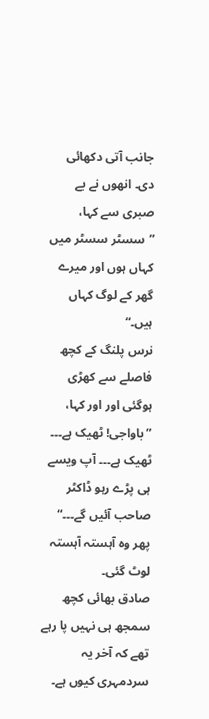جانب آتی دکھائی دی۔ انھوں نے بے صبری سے کہا، ”سسٹر سسٹر میں کہاں ہوں اور میرے گھر کے لوگ کہاں ہیں۔“
نرس پلنگ کے کچھ فاصلے سے کھڑی ہوگئی اور اور کہا، ”باواجی! ٹھیک ہے۔۔۔ ٹھیک ہے۔۔۔ آپ ویسے ہی پڑے رہو ڈاکٹر صاحب آئیں گے۔۔۔“ پھر وہ آہستہ آہستہ لوٹ گئی۔
صادق بھائی کچھ سمجھ ہی نہیں پا رہے تھے کہ آخر یہ سردمہری کیوں ہے۔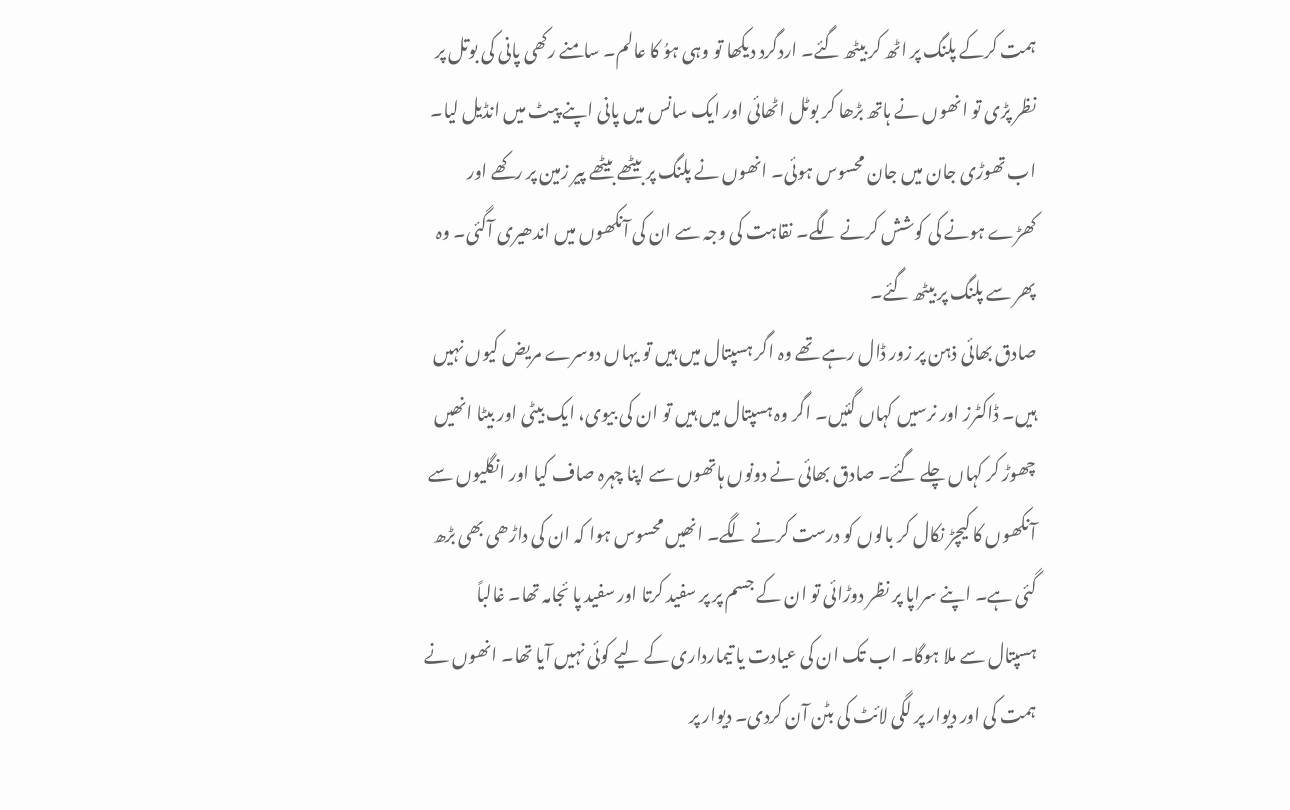ہمت کرکے پلنگ پر اٹھ کر بیٹھ گئے۔ اردگرد دیکھا تو وہی ہوُ کا عالم۔ سامنے رکھی پانی کی بوتل پر نظر پڑی تو انھوں نے ہاتھ بڑھا کر بوٹل اٹھائی اور ایک سانس میں پانی اپنے پیٹ میں انڈیل لیا۔ اب تھوڑی جان میں جان محسوس ہوئی۔ انھوں نے پلنگ پر بیٹھے بیٹھے پیر زمین پر رکھے اور کھڑے ہونے کی کوشش کرنے لگے۔ نقاہت کی وجہ سے ان کی آنکھوں میں اندھیری آگئی۔ وہ پھر سے پلنگ پر بیٹھ گئے۔
صادق بھائی ذہن پر زور ڈال رہے تھے وہ اگر ہسپتال میں ہیں تو یہاں دوسرے مریض کیوں نہیں ہیں۔ ڈاکٹرز اور نرسیں کہاں گئیں۔ اگر وہ ہسپتال میں ہیں تو ان کی بیوی، ایک بیٹی اور بیٹا انھیں چھوڑ کر کہاں چلے گئے۔ صادق بھائی نے دونوں ہاتھوں سے اپنا چہرہ صاف کیا اور انگلیوں سے آنکھوں کا کیچڑ نکال کر بالوں کو درست کرنے لگے۔ انھیں محسوس ہوا کہ ان کی داڑھی بھی بڑھ گئی ہے۔ اپنے سراپا پر نظر دوڑائی تو ان کے جسم پر پر سفید کرتا اور سفید پا ئجامہ تھا۔ غالباً ہسپتال سے ملا ہوگا۔ اب تک ان کی عیادت یا تیمارداری کے لیے کوئی نہیں آیا تھا۔ انھوں نے ہمت کی اور دیوار پر لگی لائٹ کی بٹن آن کردی۔ دیوار پر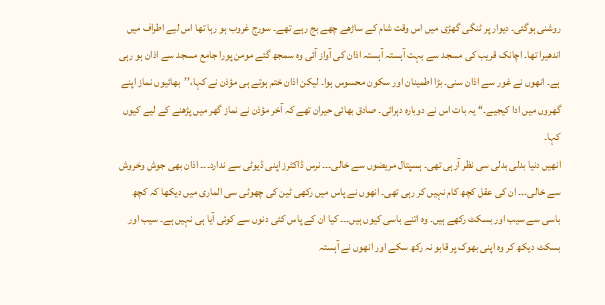روشنی ہوگئی۔ دیوار پر ٹنگی گھڑی میں اس وقت شام کے ساڑھے چھے بج رہے تھے۔ سورج غروب ہو رہا تھا اس لیے اطراف میں اندھیرا تھا۔ اچانک قریب کی مسجد سے بہت آہستہ آہستہ اذان کی آواز آئی وہ سمجھ گئے مومن پورا جامع مسجد سے اذان ہو رہی ہے۔ انھوں نے غور سے اذان سنی۔ بڑا اطمینان اور سکون محسوس ہوا۔ لیکن اذان ختم ہوتے ہی مؤذن نے کہا،’’بھائیوں نماز اپنے گھروں میں ادا کیجیے۔‘‘ یہ بات اس نے دوبارہ دہرائی۔ صادق بھائی حیران تھے کہ آخر مؤذن نے نماز گھر میں پڑھنے کے لیے کیوں کہا۔
انھیں دنیا بدلی بدلی سی نظر آرہی تھی۔ ہسپتال مریضوں سے خالی۔۔۔ نرس ڈاکٹرز اپنی ڈیوٹی سے ندارد۔۔۔ اذان بھی جوش وخروش سے خالی۔۔۔ ان کی عقل کچھ کام نہیں کر رہی تھی۔ انھوں نے پاس میں رکھی ٹین کی چھوٹی سی الماری میں دیکھا کہ کچھ باسی سے سیب اور بسکٹ رکھے ہیں۔ وہ اتنے باسی کیوں ہیں۔۔۔ کیا ان کے پاس کئی دنوں سے کوئی آیا ہی نہیں ہے۔ سیب اور بسکٹ دیکھ کر وہ اپنی بھوک پر قابو نہ رکھ سکے اور انھوں نے آہستہ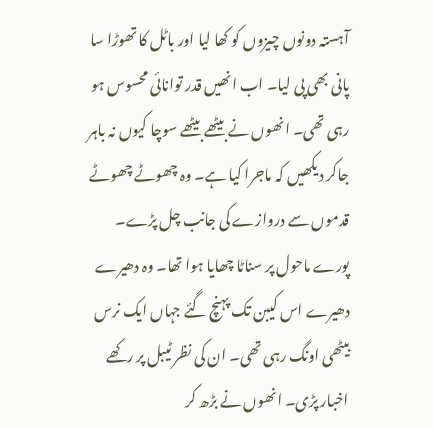آہستہ دونوں چیزوں کو کھا لیا اور باٹل کا تھوڑا سا پانی بھی پی لیا۔ اب انھیں قدر توانائی محسوس ہو رہی تھی۔ انھوں نے بیٹھے بیٹھے سوچا کیوں نہ باہر جاکر دیکھیں کہ ماجرا کیا ہے۔ وہ چھوٹے چھوٹے قدموں سے دروازے کی جانب چل پڑے۔ پورے ماحول پر سناٹا چھایا ہوا تھا۔ وہ دھیرے دھیرے اس کیبن تک پہنچ گئے جہاں ایک نرس بیٹھی اونگ رہی تھی۔ ان کی نظر ٹیبل پر رکھے اخبار پڑی۔ انھوں نے بڑھ کر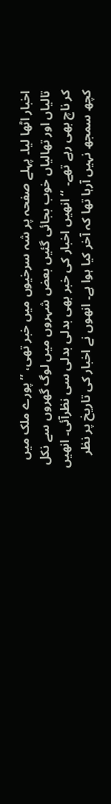اخبار اٹھا لیا۔ پہلے صفحہ پر شہ سرخیوں میں خبر تھی، ’’ پورے ملک میں تالیاں اور تھالیاں خوب بجائی گئیں بعض شہروں میں لوگ گھروں سے نکل کر ناچ بھی رہے تھے۔ ‘‘ انھیں اخبار کی خبر بھی بدلی بدلی سی نظرآئی۔ انھیں کچھ سمجھ نہیں آرہا تھا کہ آخر کیا ہوا ہے۔ انھوں نے اخبار کی تاریخ پر نظر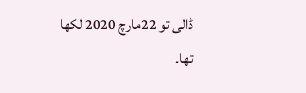ڈالی تو 22مارچ 2020 لکھا تھا۔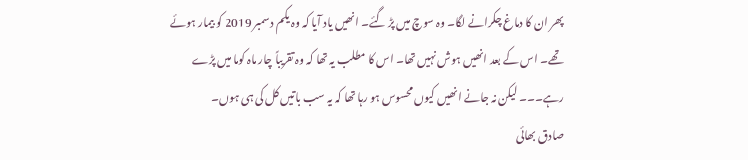پھر ان کا دماغ چکرانے لگا۔ وہ سوچ میں پڑ گئے۔ انھیں یاد آیا کہ وہ یکم دسمبر 2019 کو بیمار ہوئے تھے۔ اس کے بعد انھیں ہوش نہیں تھا۔ اس کا مطلب یہ تھا کہ وہ تقریباً چار ماہ کوما میں پڑے رہے۔۔۔ لیکن نہ جانے انھیں کیوں محسوس ہو رہا تھا کہ یہ سب باتیں کل کی ہی ہوں۔
صادق بھائی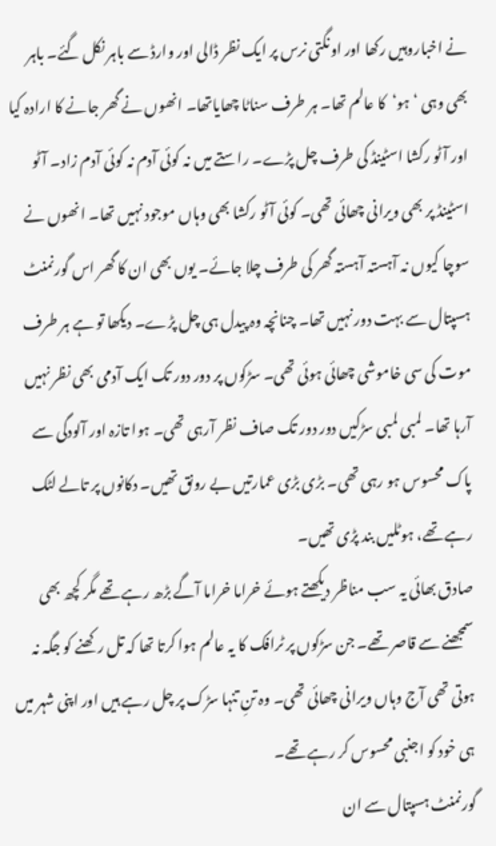نے اخباروہیں رکھا اور اونگتی نرس پر ایک نظر ڈالی اور وارڈ سے باہر نکل گئے۔ باہر بھی وہی ‘ہو‘کا عالم تھا۔ ہر طرف سناٹا چھایاتھا۔ انھوں نے گھر جانے کا ارادہ کیا اور آٹو رکشا اسٹینڈ کی طرف چل پڑے۔ راستے میں نہ کوئی آدم نہ کوئی آدم زاد۔ آٹو اسٹینڈ پر بھی ویرانی چھائی تھی۔ کوئی آٹو رکشا بھی وہاں موجود نہیں تھا۔ انھوں نے سوچا کیوں نہ آہستہ آہستہ گھر کی طرف چلا جائے۔ یوں بھی ان کا گھر اس گورنمنٹ ہسپتال سے بہت دور نہیں تھا۔ چنانچہ وہ پیدل ہی چل پڑے۔ دیکھا تو ہے ہر طرف موت کی سی خاموشی چھائی ہوئی تھی۔ سڑکوں پر دور دور تک ایک آدمی بھی نظر نہیں آرہا تھا۔ لمبی لمبی سڑکیں دور دور تک صاف نظر آرہی تھی۔ ہوا تازہ اور آلودگی سے پاک محسوس ہو رہی تھی۔ بڑی بڑی عمارتیں بے رونق تھیں۔ دکانوں پر تالے لٹک رہے تھے، ہوٹلیں بند پڑی تھیں۔
صادق بھائی یہ سب مناظر دیکھتے ہوئے خراما خراما آگے بڑھ رہے تھے مگر کچھ بھی سمجھنے سے قاصر تھے۔ جن سڑکوں پر ٹرافک کا یہ عالم ہوا کرتا تھا کہ تل رکھنے کو جگہ نہ ہوتی تھی آج وہاں ویرانی چھائی تھی۔ وہ تنِ تنہا سڑک پر چل رہے ہیں اور اپنی شہر میں ہی خود کو اجنبی محسوس کر رہے تھے۔
گورنمنٹ ہسپتال سے ان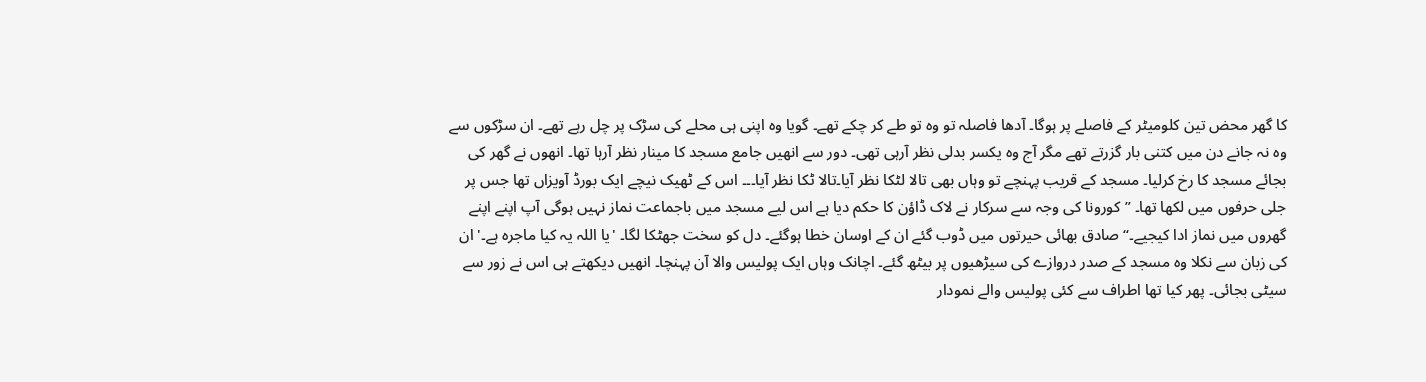کا گھر محض تین کلومیٹر کے فاصلے پر ہوگا۔ آدھا فاصلہ تو وہ تو طے کر چکے تھے۔ گویا وہ اپنی ہی محلے کی سڑک پر چل رہے تھے۔ ان سڑکوں سے وہ نہ جانے دن میں کتنی بار گزرتے تھے مگر آج وہ یکسر بدلی نظر آرہی تھی۔ دور سے انھیں جامع مسجد کا مینار نظر آرہا تھا۔ انھوں نے گھر کی بجائے مسجد کا رخ کرلیا۔ مسجد کے قریب پہنچے تو وہاں بھی تالا لٹکا نظر آیا۔تالا ٹکا نظر آیا۔۔۔ اس کے ٹھیک نیچے ایک بورڈ آویزاں تھا جس پر جلی حرفوں میں لکھا تھا۔ ”کورونا کی وجہ سے سرکار نے لاک ڈاؤن کا حکم دیا ہے اس لیے مسجد میں باجماعت نماز نہیں ہوگی آپ اپنے اپنے گھروں میں نماز ادا کیجیے۔“ صادق بھائی حیرتوں میں ڈوب گئے ان کے اوسان خطا ہوگئے۔ دل کو سخت جھٹکا لگا۔ 'یا اللہ یہ کیا ماجرہ ہے۔' ان کی زبان سے نکلا وہ مسجد کے صدر دروازے کی سیڑھیوں پر بیٹھ گئے۔ اچانک وہاں ایک پولیس والا آن پہنچا۔ انھیں دیکھتے ہی اس نے زور سے سیٹی بجائی۔ پھر کیا تھا اطراف سے کئی پولیس والے نمودار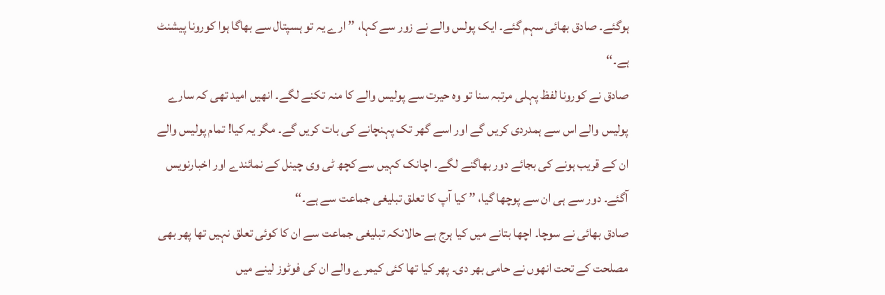ہوگئے۔ صادق بھائی سہم گئے۔ ایک پولس والے نے زور سے کہا، ’’ ارے یہ تو ہسپتال سے بھاگا ہوا کورونا پیشنٹ ہے۔‘‘
صادق نے کورونا لفظ پہلی مرتبہ سنا تو وہ حیرت سے پولیس والے کا منہ تکنے لگے۔ انھیں امید تھی کہ سارے پولیس والے اس سے ہمدردی کریں گے اور اسے گھر تک پہنچانے کی بات کریں گے۔ مگر یہ کیا! تمام پولیس والے ان کے قریب ہونے کی بجائے دور بھاگنے لگے۔ اچانک کہیں سے کچھ ٹی وی چینل کے نمائندے اور اخبارنویس آگئے۔ دور سے ہی ان سے پوچھا گیا، ’’ کیا آپ کا تعلق تبلیغی جماعت سے ہے۔‘‘
صادق بھائی نے سوچا۔ اچھا بتانے میں کیا ہرج ہے حالانکہ تبلیغی جماعت سے ان کا کوئی تعلق نہیں تھا پھر بھی مصلحت کے تحت انھوں نے حامی بھر دی۔ پھر کیا تھا کئی کیمرے والے ان کی فوٹوز لینے میں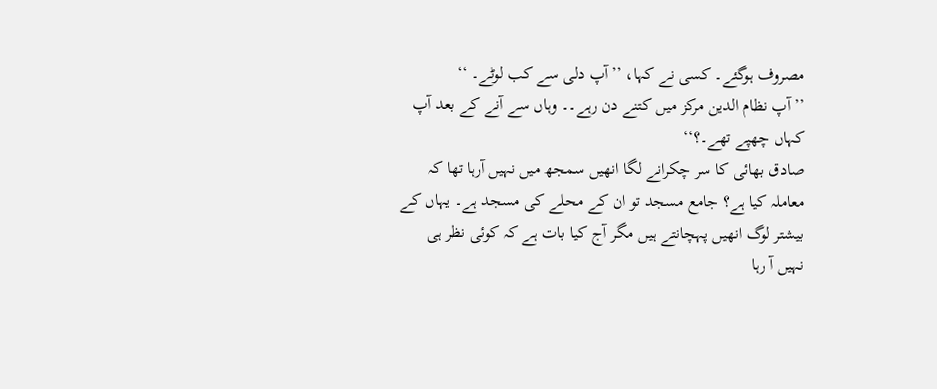مصروف ہوگئے۔ کسی نے کہا، ’’آپ دلی سے کب لوٹے۔ ‘‘
’’ آپ نظام الدین مرکز میں کتنے دن رہے۔۔ وہاں سے آنے کے بعد آپ کہاں چھپے تھے۔؟‘‘
صادق بھائی کا سر چکرانے لگا انھیں سمجھ میں نہیں آرہا تھا کہ معاملہ کیا ہے؟ جامع مسجد تو ان کے محلے کی مسجد ہے۔ یہاں کے بیشتر لوگ انھیں پہچانتے ہیں مگر آج کیا بات ہے کہ کوئی نظر ہی نہیں آ رہا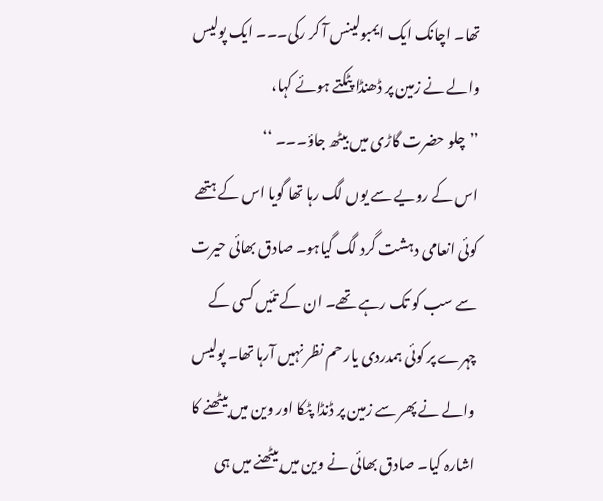تھا۔ اچانک ایک ایمبولینس آ کر رکی۔۔۔ ایک پولیس والے نے زمین پر ڈھنڈا پٹکتے ہوئے کہا،
’’چلو حضرت گاڑی میں بیٹھ جاؤ۔۔۔ ‘‘
اس کے رویے سے یوں لگ رہا تھا گویا اس کے ہتھے کوئی انعامی دہشت گرد لگ گیاہو۔ صادق بھائی حیرت سے سب کو تک رہے تھے۔ ان کے تئیں کسی کے چہرے پر کوئی ہمدردی یار حم نظر نہیں آرہا تھا۔ پولیس والے نے پھر سے زمین پر ڈنڈا پٹکا اور وین میں بیٹھنے کا اشارہ کیا۔ صادق بھائی نے وین میں بیٹھنے میں ہی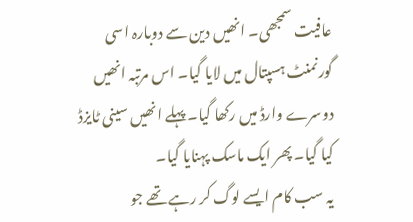عافیت سمجھی۔ انھیں دین سے دوبارہ اسی گورنمنٹ ہسپتال میں لایا گیا۔ اس مرتبہ انھیں دوسرے وارڈ میں رکھا گیا۔ پہلے انھیں سینی ٹایزڈ کیا گیا۔ پھر ایک ماسک پہنایا گیا۔
یہ سب کام ایسے لوگ کر رہے تھے جو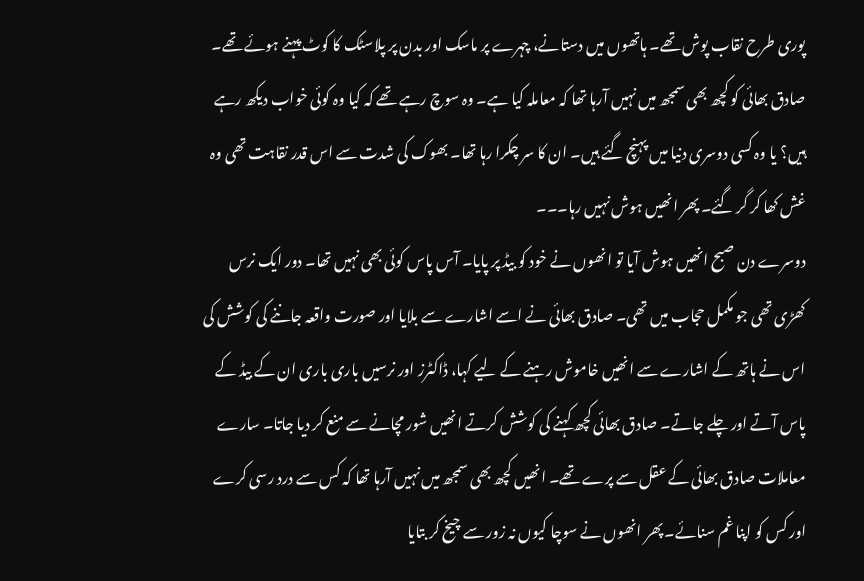پوری طرح نقاب پوش تھے۔ ہاتھوں میں دستانے، چہرے پر ماسک اور بدن پر پلاسٹک کا کوٹ پہنے ہوئے تھے۔ صادق بھائی کو کچھ بھی سمجھ میں نہیں آرہا تھا کہ معاملہ کیا ہے۔ وہ سوچ رہے تھے کہ کیا وہ کوئی خواب دیکھ رہے ہیں؟ یا وہ کسی دوسری دنیا میں پہنچ گئے ہیں۔ ان کا سر چکرا رہا تھا۔ بھوک کی شدت سے اس قدر نقاہت تھی وہ غش کھا کر گر گئے۔ پھر انھیں ہوش نہیں رہا۔۔۔
دوسرے دن صبح انھیں ہوش آیا تو انھوں نے خود کو بیڈ پر پایا۔ آس پاس کوئی بھی نہیں تھا۔ دور ایک نرس کھڑی تھی جو مکمل حجاب میں تھی۔ صادق بھائی نے اسے اشارے سے بلایا اور صورت واقعہ جاننے کی کوشش کی اس نے ہاتھ کے اشارے سے انھیں خاموش رہنے کے لیے کہا، ڈاکٹرز اور نرسیں باری باری ان کے بیڈ کے پاس آتے اور چلے جاتے۔ صادق بھائی کچھ کہنے کی کوشش کرتے انھیں شور مچانے سے منع کر دیا جاتا۔ سارے معاملات صادق بھائی کے عقل سے پرے تھے۔ انھیں کچھ بھی سمجھ میں نہیں آرہا تھا کہ کس سے درد رسی کرے اور کس کو اپنا غم سنائے۔ پھر انھوں نے سوچا کیوں نہ زور سے چیخ کر بتایا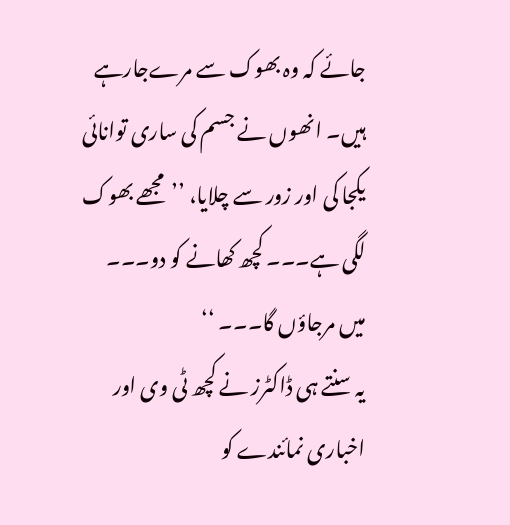جائے کہ وہ بھوک سے مرےجارہے ہیں۔ انھوں نے جسم کی ساری توانائی یکجا کی اور زور سے چلایا، ’’مجھے بھوک لگی ہے۔۔۔ کچھ کھانے کو دو۔۔۔ میں مرجاؤں گا۔۔۔ ‘‘
یہ سنتے ہی ڈاکٹرز نے کچھ ٹی وی اور اخباری نمائندے کو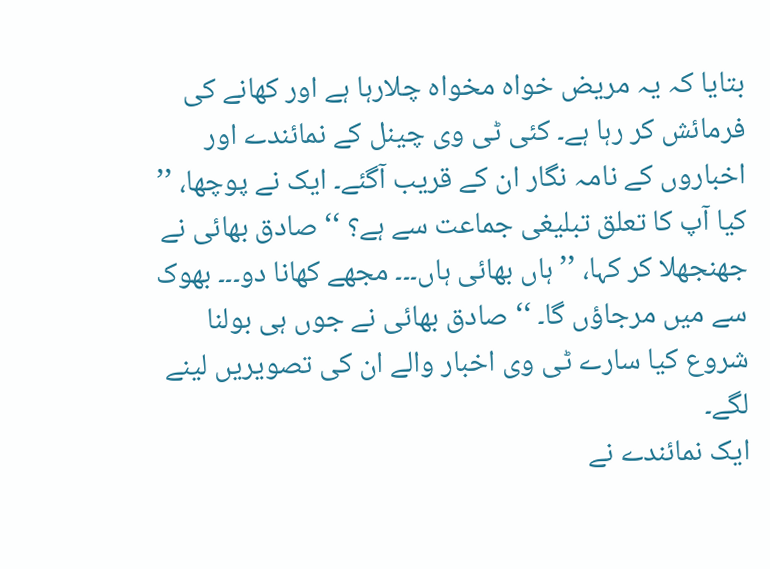بتایا کہ یہ مریض خواہ مخواہ چلارہا ہے اور کھانے کی فرمائش کر رہا ہے۔ کئی ٹی وی چینل کے نمائندے اور اخباروں کے نامہ نگار ان کے قریب آگئے۔ ایک نے پوچھا، ’’ کیا آپ کا تعلق تبلیغی جماعت سے ہے؟ ‘‘ صادق بھائی نے جھنجھلا کر کہا، ’’ ہاں بھائی ہاں۔۔۔ مجھے کھانا دو۔۔۔ بھوک سے میں مرجاؤں گا۔ ‘‘ صادق بھائی نے جوں ہی بولنا شروع کیا سارے ٹی وی اخبار والے ان کی تصویریں لینے لگے۔
ایک نمائندے نے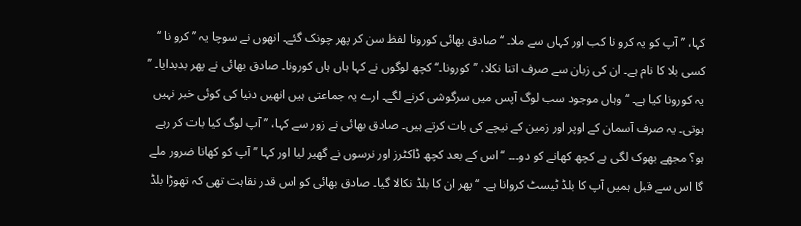کہا، ’’ آپ کو یہ کرو نا کب اور کہاں سے ملا۔ ‘‘ صادق بھائی کورونا لفظ سن کر پھر چونک گئے۔ انھوں نے سوچا یہ ’’ کرو نا ‘‘ کسی بلا کا نام ہے۔ ان کی زبان سے صرف اتنا نکلا، ’’کورونا۔‘‘ کچھ لوگوں نے کہا ہاں ہاں کورونا۔ صادق بھائی نے پھر بدبدایا۔ ’’ یہ کورونا کیا ہے۔ ‘‘ وہاں موجود سب لوگ آپس میں سرگوشی کرنے لگے۔ ارے یہ جماعتی ہیں انھیں دنیا کی کوئی خبر نہیں ہوتی۔ یہ صرف آسمان کے اوپر اور زمین کے نیچے کی بات کرتے ہیں۔ صادق بھائی نے زور سے کہا، ’’ آپ لوگ کیا بات کر رہے ہو؟ مجھے بھوک لگی ہے کچھ کھانے کو دو۔۔۔ ‘‘ اس کے بعد کچھ ڈاکٹرز اور نرسوں نے گھیر لیا اور کہا ’’ آپ کو کھانا ضرور ملے گا اس سے قبل ہمیں آپ کا بلڈ ٹیسٹ کروانا ہے۔ ‘‘ پھر ان کا بلڈ نکالا گیا۔ صادق بھائی کو اس قدر نقاہت تھی کہ تھوڑا بلڈ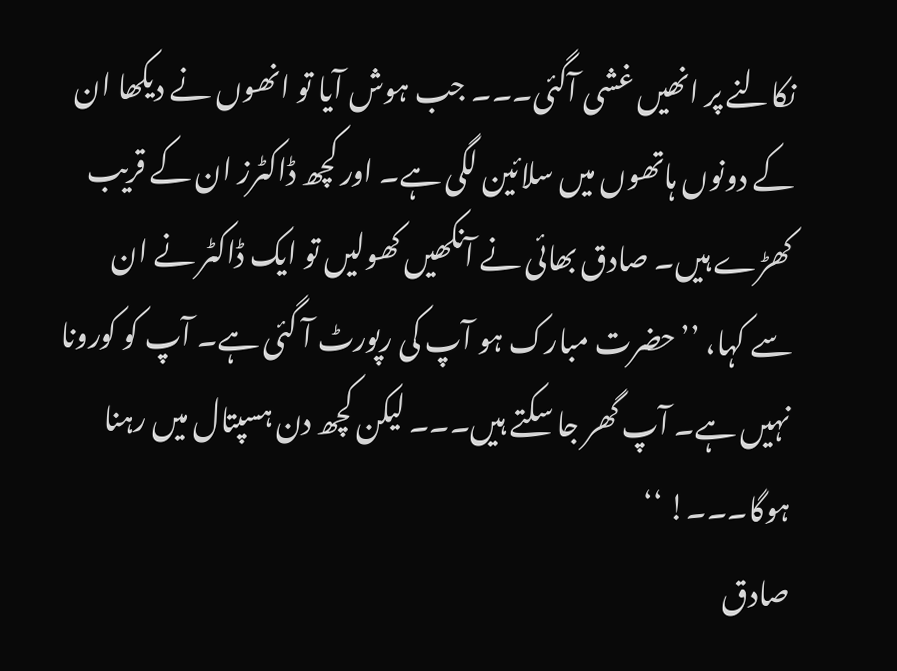نکالنے پر انھیں غشی آگئی۔۔۔ جب ہوش آیا تو انھوں نے دیکھا ان کے دونوں ہاتھوں میں سلائین لگی ہے۔ اور کچھ ڈاکٹرز ان کے قریب کھڑے ہیں۔ صادق بھائی نے آنکھیں کھولیں تو ایک ڈاکٹر نے ان سے کہا، ’’حضرت مبارک ہو آپ کی رپورٹ آ گئی ہے۔ آپ کو کورونا نہیں ہے۔ آپ گھر جا سکتے ہیں۔۔۔ لیکن کچھ دن ہسپتال میں رہنا ہوگا۔۔۔! ‘‘
صادق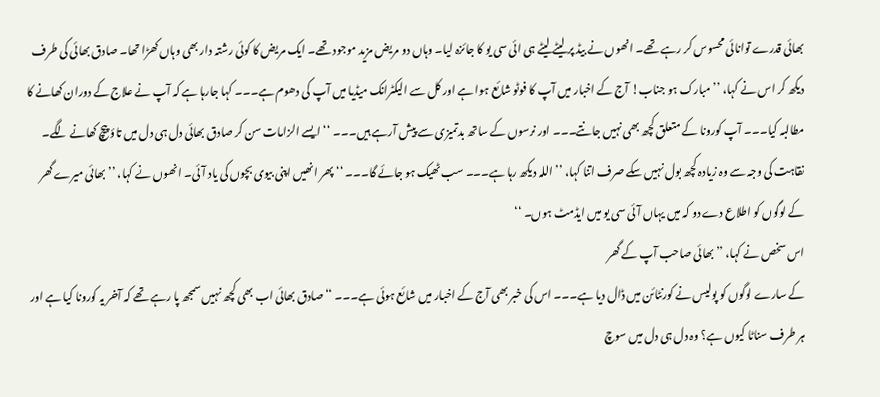بھائی قدرے توانائی محسوس کر رہے تھے۔ انھوں نے بیڈ پر لیٹے لیٹے ہی ائی سی یو کا جائزہ لیا۔ وہاں دو مریض مزید موجود تھے۔ ایک مریض کا کوئی رشتہ دار بھی وہاں کھڑا تھا۔ صادق بھائی کی طرف دیکھ کر اس نے کہا، ’’ مبارک ہو جناب! آج کے اخبار میں آپ کا فوٹو شائع ہوا ہے اور کل سے الیکٹرانک میڈیا میں آپ کی دھوم ہے۔۔۔ کہا جارہا ہے کہ آپ نے علاج کے دوران کھانے کا مطالبہ کیا۔۔۔ آپ کورونا کے متعلق کچھ بھی نہیں جانتے۔۔۔ اور نرسوں کے ساتھ بدتمیزی سے پیش آرہے ہیں۔۔۔ ‘‘ ایسے الزامات سن کر صادق بھائی دل ہی دل میں تاؤ پیچ کھانے لگے۔ نقاہت کی وجہ سے وہ زیادہ کچھ بول نہیں سکے صرف اتنا کہا، ’’اللہ دیکھ رہا ہے۔۔۔ سب ٹھیک ہو جائے گا۔۔۔ ‘‘ پھر انھیں اپنی بیوی بچوں کی یاد آئی۔ انھوں نے کہا، ’’ بھائی میرے گھر کے لوگوں کو اطلاع دے دو کہ میں یہاں آئی سی یو میں ایڈمٹ ہوں۔ ‘‘
اس سخص نے کہا، ’’ بھائی صاحب آپ کے گھر
کے سارے لوگوں کو پولیس نے کورنٹائن میں ڈال دیا ہے۔۔۔ اس کی خبر بھی آج کے اخبار میں شائع ہوئی ہے۔۔۔ ‘‘ صادق بھائی اب بھی کچھ نہیں سمجھ پا رہے تھے کہ آخر یہ کورونا کیا ہے اور ہر طرف سناٹا کیوں ہے؟ وہ دل ہی دل میں سوچ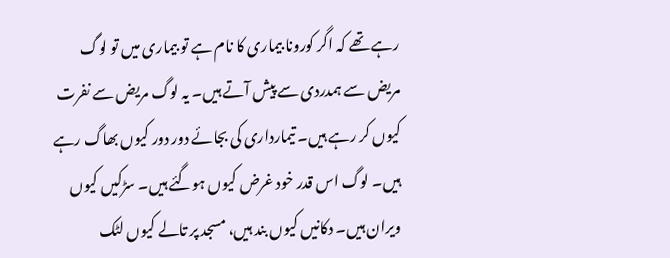رہے تھے کہ اگر کورونا بیماری کا نام ہے تو بیماری میں تو لوگ مریض سے ہمدردی سے پیش آتے ہیں۔ یہ لوگ مریض سے نفرت کیوں کر رہے ہیں۔ تیمارداری کی بجائے دور دور کیوں بھاگ رہے ہیں۔ لوگ اس قدر خود غرض کیوں ہوگئے ہیں۔ سڑکیں کیوں ویران ہیں۔ دکانیں کیوں بند ہیں، مسجد پر تالے کیوں لٹک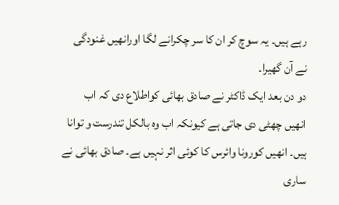رہے ہیں۔ یہ سوچ کر ان کا سر چکرانے لگا اورانھیں غنودگی نے آن گھیرا۔
دو دن بعد ایک ڈاکٹر نے صادق بھائی کواطلاع دی کہ اب انھیں چھٹی دی جاتی ہے کیونکہ اب وہ بالکل تندرست و توانا ہیں۔ انھیں کورونا وائرس کا کوئی اثر نہیں ہے۔ صادق بھائی نے ساری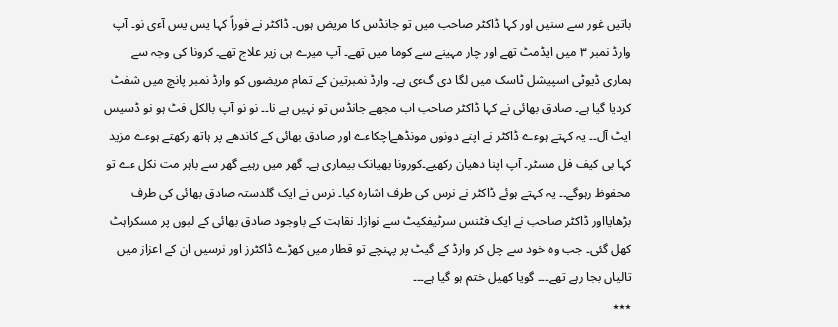باتیں غور سے سنیں اور کہا ڈاکٹر صاحب میں تو جانڈس کا مریض ہوں۔ ڈاکٹر نے فوراً کہا یس یس آءی نو۔ آپ وارڈ نمبر ٣ میں ایڈمٹ تھے اور چار مہینے سے کوما میں تھے۔ آپ میرے ہی زیر علاج تھے۔ کرونا کی وجہ سے ہماری ڈیوٹی اسپیشل ٹاسک میں لگا دی گءی ہے۔ وارڈ نمبرتین کے تمام مریضوں کو وارڈ نمبر پانچ میں شفٹ کردیا گیا ہے۔ صادق بھائی نے کہا ڈاکٹر صاحب اب مجھے جانڈس تو نہیں ہے نا۔۔ نو نو آپ بالکل فٹ ہو نو ڈسیس ایٹ آل۔۔ یہ کہتے ہوءے ڈاکٹر نے اپنے دونوں مونڈھےاچکاءے اور صادق بھائی کے کاندھے پر ہاتھ رکھتے ہوءے مزید کہا بی کیف فل مسٹر۔ آپ اپنا دھیان رکھیے۔کورونا بھیانک بیماری ہے۔ گھر میں رہیے گھر سے باہر مت نکل ءے تو محفوظ رہوگے۔۔ یہ کہتے ہوئے ڈاکٹر نے نرس کی طرف اشارہ کیا۔ نرس نے ایک گلدستہ صادق بھائی کی طرف بڑھایااور ڈاکٹر صاحب نے ایک فٹنس سرٹیفکیٹ سے نوازا۔ نقاہت کے باوجود صادق بھائی کے لبوں پر مسکراہٹ کھل گئی۔ جب وہ خود سے چل کر وارڈ کے گیٹ پر پہنچے تو قطار میں کھڑے ڈاکٹرز اور نرسیں ان کے اعزاز میں تالیاں بجا رہے تھے۔۔۔ گویا کھیل ختم ہو گیا ہے۔۔۔
٭٭٭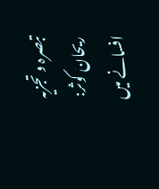تبصرہ و تجزیہ
ریحان کوثر:
افسانے میں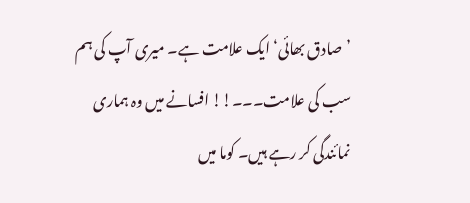’صادق بھائی‘ ایک علامت ہے۔ میری آپ کی ہم سب کی علامت۔۔۔!! افسانے میں وہ ہماری نمائندگی کر رہے ہیں۔ کوما میں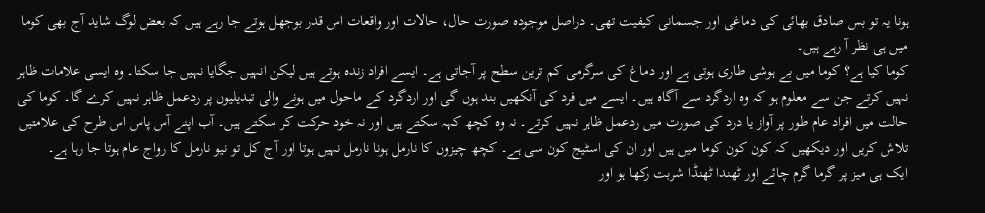ہونا یہ تو بس صادق بھائی کی دماغی اور جسمانی کیفیت تھی۔ دراصل موجودہ صورت حال، حالات اور واقعات اس قدر بوجھل ہوتے جا رہے ہیں کہ بعض لوگ شاید آج بھی کوما میں ہی نظر آ رہے ہیں۔
کوما کیا ہے؟ کوما میں بے ہوشی طاری ہوتی ہے اور دماغ کی سرگرمی کم ترین سطح پر آجاتی ہے۔ ایسے افراد زندہ ہوتے ہیں لیکن انہیں جگایا نہیں جا سکتا۔ وہ ایسی علامات ظاہر نہیں کرتے جن سے معلوم ہو کہ وہ اردگرد سے آگاہ ہیں۔ ایسے میں فرد کی آنکھیں بند ہوں گی اور اردگرد کے ماحول میں ہونے والی تبدیلیوں پر ردعمل ظاہر نہیں کرے گا۔ کوما کی حالت میں افراد عام طور پر آواز یا درد کی صورت میں ردعمل ظاہر نہیں کرتے۔ نہ وہ کچھ کہہ سکتے ہیں اور نہ خود حرکت کر سکتے ہیں۔ آب اپنے آس پاس اس طرح کی علامتیں تلاش کریں اور دیکھیں کہ کون کون کوما میں ہیں اور ان کی اسٹیج کون سی ہے۔ کچھ چیزوں کا نارمل ہونا نارمل نہیں ہوتا اور آج کل تو نیو نارمل کا رواج عام ہوتا جا رہا ہے۔
ایک ہی میز پر گرما گرم چائے اور ٹھندا ٹھنڈا شربت رکھا ہو اور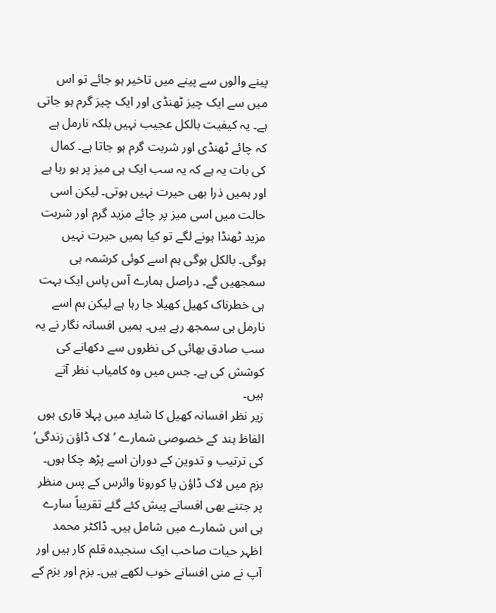پینے والوں سے پینے میں تاخیر ہو جائے تو اس میں سے ایک چیز ٹھنڈی اور ایک چیز گرم ہو جاتی ہے۔ یہ کیفیت بالکل عجیب نہیں بلکہ نارمل ہے کہ چائے ٹھنڈی اور شربت گرم ہو جاتا ہے۔ کمال کی بات یہ ہے کہ یہ سب ایک ہی میز پر ہو رہا ہے اور ہمیں ذرا بھی حیرت نہیں ہوتی۔ لیکن اسی حالت میں اسی میز پر چائے مزید گرم اور شربت مزید ٹھنڈا ہونے لگے تو کیا ہمیں حیرت نہیں ہوگی۔ بالکل ہوگی ہم اسے کوئی کرشمہ ہی سمجھیں گے۔ دراصل ہمارے آس پاس ایک بہت ہی خطرناک کھیل کھیلا جا رہا ہے لیکن ہم اسے نارمل ہی سمجھ رہے ہیں۔ ہمیں افسانہ نگار نے یہ سب صادق بھائی کی نظروں سے دکھانے کی کوشش کی ہے۔ جس میں وہ کامیاب نظر آتے ہیں۔
زیر نظر افسانہ کھیل کا شاید میں پہلا قاری ہوں الفاظ ہند کے خصوصی شمارے ’لاک ڈاؤن زندگی‘ کی ترتیب و تدوین کے دوران اسے پڑھ چکا ہوں۔ بزم میں لاک ڈاؤن یا کورونا وائرس کے پس منظر پر جتنے بھی افسانے پیش کئے گئے تقریباً سارے ہی اس شمارے میں شامل ہیں۔ ڈاکٹر محمد اظہر حیات صاحب ایک سنجیدہ قلم کار ہیں اور آپ نے منی افسانے خوب لکھے ہیں۔ بزم اور بزم کے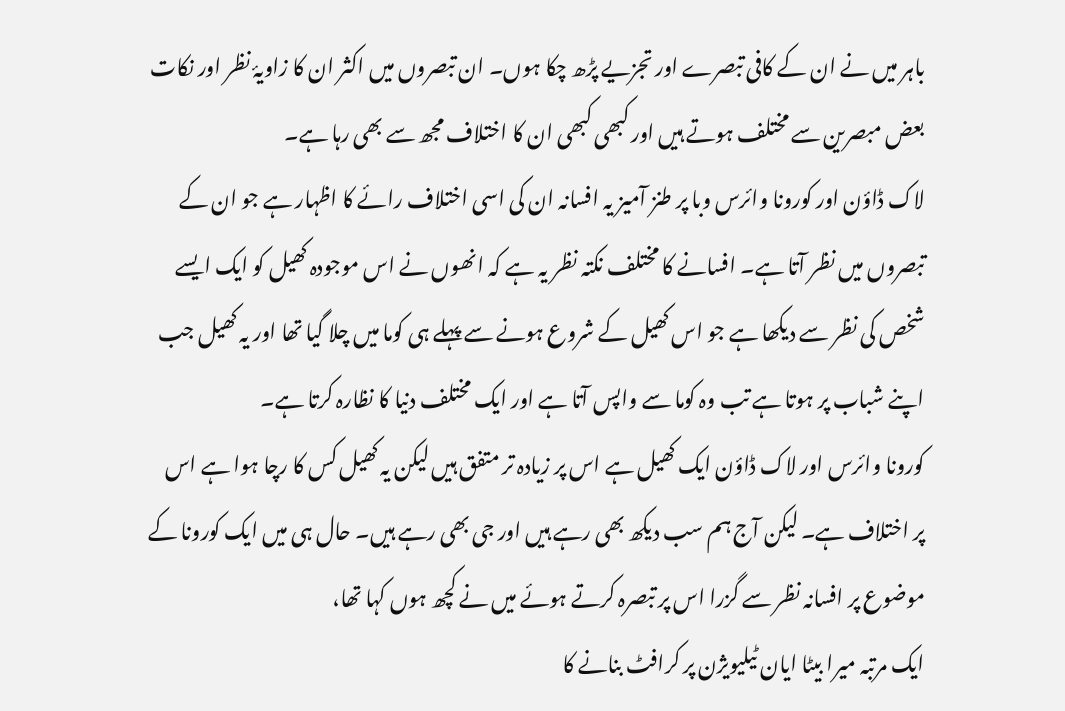باہر میں نے ان کے کافی تبصرے اور تجزیے پڑھ چکا ہوں۔ ان تبصروں میں اکثر ان کا زاویۂ نظر اور نکات بعض مبصرین سے مختلف ہوتے ہیں اور کبھی کبھی ان کا اختلاف مجھ سے بھی رہا ہے۔
لاک ڈاؤن اور کورونا وائرس وبا پر طنز آمیز یہ افسانہ ان کی اسی اختلاف رائے کا اظہار ہے جو ان کے تبصروں میں نظر آتا ہے۔ افسانے کا مختلف نکتہ نظر یہ ہے کہ انھوں نے اس موجودہ کھیل کو ایک ایسے شخص کی نظر سے دیکھا ہے جو اس کھیل کے شروع ہونے سے پہلے ہی کوما میں چلا گیا تھا اور یہ کھیل جب اپنے شباب پر ہوتا ہے تب وہ کوما سے واپس آتا ہے اور ایک مختلف دنیا کا نظارہ کرتا ہے۔
کورونا وائرس اور لاک ڈاؤن ایک کھیل ہے اس پر زیادہ تر متفق ہیں لیکن یہ کھیل کس کا رچا ہوا ہے اس پر اختلاف ہے۔ لیکن آج ہم سب دیکھ بھی رہے ہیں اور جی بھی رہے ہیں۔ حال ہی میں ایک کورونا کے موضوع پر افسانہ نظر سے گزرا اس پر تبصرہ کرتے ہوئے میں نے کچھ ہوں کہا تھا،
ایک مرتبہ میرا بیٹا ایان ٹیلیویژن پر کرافٹ بنانے کا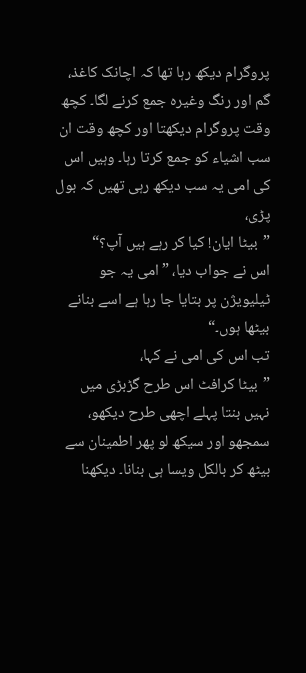پروگرام دیکھ رہا تھا کہ اچانک کاغذ، گم اور رنگ وغیرہ جمع کرنے لگا۔ کچھ وقت پروگرام دیکھتا اور کچھ وقت ان سب اشیاء کو جمع کرتا رہا۔ وہیں اس کی امی یہ سب دیکھ رہی تھیں کہ بول پڑی،
”بیٹا ایان! کیا کر رہے ہیں آپ؟“
اس نے جواب دیا، ”امی یہ جو ٹیلیویژن پر بتایا جا رہا ہے اسے بنانے بیٹھا ہوں۔“
تب اس کی امی نے کہا،
”بیٹا کرافٹ اس طرح گڑبڑی میں نہیں بنتا پہلے اچھی طرح دیکھو، سمجھو اور سیکھ لو پھر اطمینان سے بیٹھ کر بالکل ویسا ہی بنانا۔ دیکھنا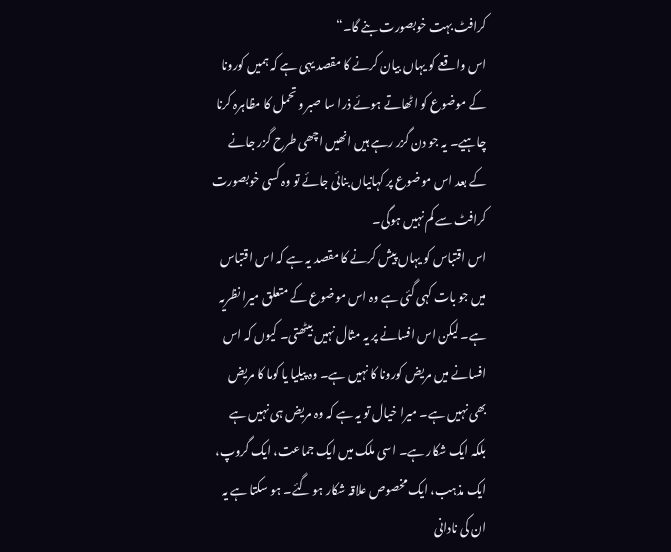کرافٹ بہت خوبصورت بنے گا۔“
اس واقعے کو یہاں بیان کرنے کا مقصد یہی ہے کہ ہمیں کورونا کے موضوع کو اٹھاتے ہوئے ذرا سا صبر و تحمل کا مظاہرہ کرنا چاہیے۔ یہ جو دن گزر رہے ہیں انھیں اچھی طرح گزر جانے کے بعد اس موضوع پر کہانیاں بنائی جائے تو وہ کسی خوبصورت کرافٹ سے کم نہیں ہوگی۔
اس اقتباس کو یہاں پیش کرنے کا مقصد یہ ہے کہ اس اقتباس میں جو بات کہی گئی ہے وہ اس موضوع کے متعلق میرا نظریہ ہے۔ لیکن اس افسانے پر یہ مثال نہیں بیٹھتی۔ کیوں کہ اس افسانے میں مریض کورونا کا نہیں ہے۔ وہ پیلیا یا کوما کا مریض بھی نہیں ہے۔ میرا خیال تو یہ ہے کہ وہ مریض ہی نہیں ہے بلکہ ایک شکار ہے۔ اسی ملک میں ایک جماعت، ایک گروپ، ایک مذہب، ایک مخصوص علاقہ شکار ہو گئے۔ ہو سکتا ہے یہ ان کی نادانی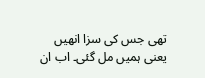تھی جس کی سزا انھیں یعنی ہمیں مل گئی۔ اب ان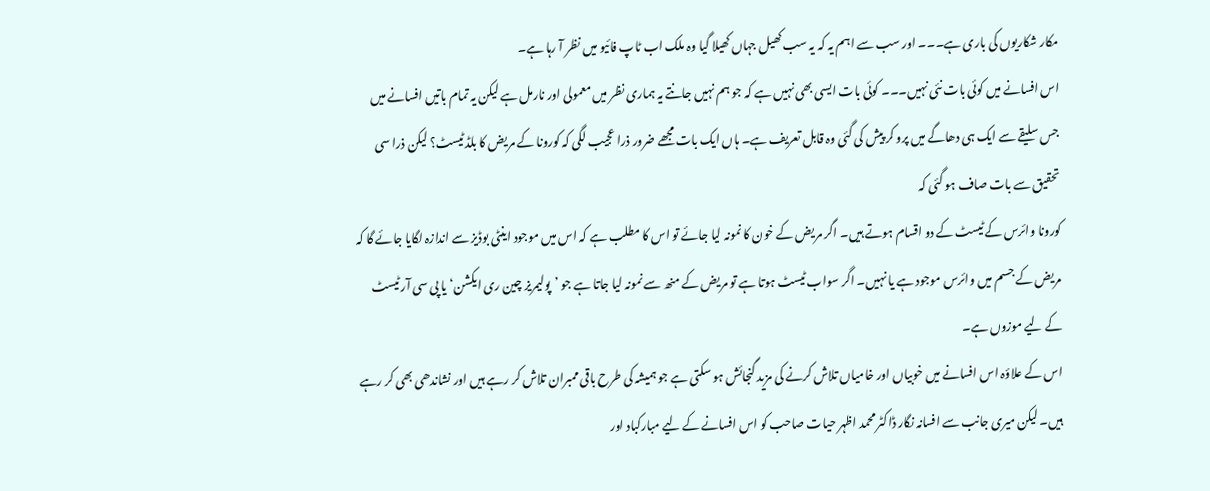مکار شکاریوں کی باری ہے۔۔۔ اور سب سے اہم یہ کہ یہ سب کھیل جہاں کھیلا گیا وہ ملک اب ٹاپ فائیو میں نظر آ رہا ہے۔
اس افسانے میں کوئی بات نئی نہیں۔۔۔ کوئی بات ایسی بھی نہیں ہے کہ جو ہم نہیں جانتے یہ ہماری نظر میں معمولی اور نارمل ہے لیکن یہ تمام باتیں افسانے میں جس سلیقے سے ایک ہی دھاگے میں پرو کر پیش کی گئی وہ قابل تعریف ہے۔ ہاں ایک بات مجھے ضرور ذرا عجیب لگی کہ کورونا کے مریض کا بلڈ ٹیسٹ؟ لیکن ذرا سی تحقیق سے بات صاف ہو گئی کہ
کورونا وائرس کے ٹیسٹ کے دو اقسام ہوتے ہیں۔ اگر مریض کے خون کا نمونہ لیا جائے تو اس کا مطلب ہے کہ اس میں موجود اینٹی بوڈیز سے اندازہ لگایا جائے گا کہ مریض کے جسم میں وائرس موجود ہے یا نہیں۔ اگر سواب ٹیسٹ ہوتا ہے تو مریض کے منھ سے نمونہ لیا جاتا ہے جو ’پولیمریز چین ری ایکشن‘ یا پی سی آر ٹیسٹ کے لیے موزوں ہے۔
اس کے علاؤہ اس افسانے میں خوبیاں اور خامیاں تلاش کرنے کی مزید گنجائش ہو سکتی ہے جو ہمیشہ کی طرح باقی ممبران تلاش کر رہے ہیں اور نشاندھی بھی کر رہے ہیں۔ لیکن میری جانب سے افسانہ نگار ڈاکٹر محمد اظہر حیات صاحب کو اس افسانے کے لیے مبارکباد اور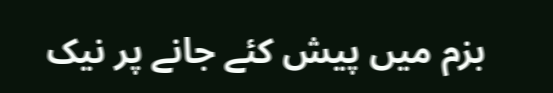بزم میں پیش کئے جانے پر نیک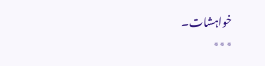خواہشات۔
٭٭٭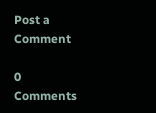Post a Comment

0 Comments